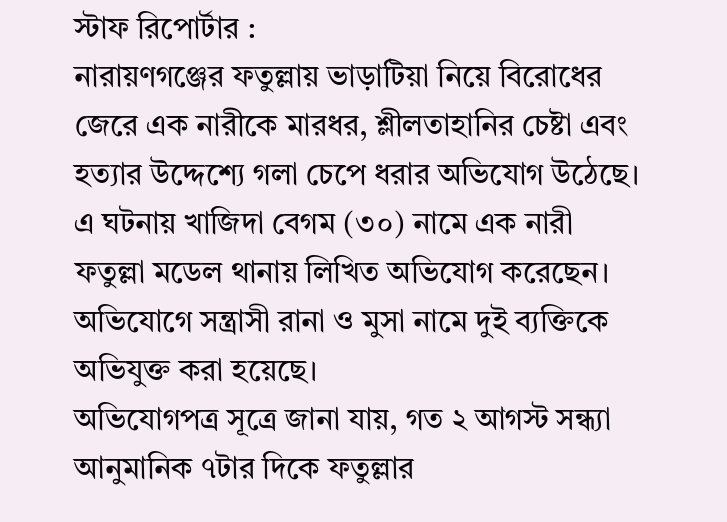স্টাফ রিপোর্টার :
নারায়ণগঞ্জের ফতুল্লায় ভাড়াটিয়া নিয়ে বিরোধের জেরে এক নারীকে মারধর, শ্লীলতাহানির চেষ্টা এবং হত্যার উদ্দেশ্যে গলা চেপে ধরার অভিযোগ উঠেছে। এ ঘটনায় খাজিদা বেগম (৩০) নামে এক নারী ফতুল্লা মডেল থানায় লিখিত অভিযোগ করেছেন। অভিযোগে সন্ত্রাসী রানা ও মুসা নামে দুই ব্যক্তিকে অভিযুক্ত করা হয়েছে।
অভিযোগপত্র সূত্রে জানা যায়, গত ২ আগস্ট সন্ধ্যা আনুমানিক ৭টার দিকে ফতুল্লার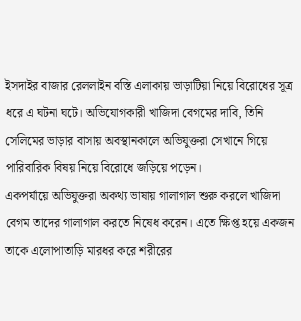ইসদাইর বাজার রেললাইন বস্তি এলাকায় ভাড়াটিয়া নিয়ে বিরোধের সূত্র ধরে এ ঘটনা ঘটে। অভিযোগকারী খাজিদা বেগমের দাবি, তিনি সেলিমের ভাড়ার বাসায় অবস্থানকালে অভিযুক্তরা সেখানে গিয়ে পারিবারিক বিষয় নিয়ে বিরোধে জড়িয়ে পড়েন।
একপর্যায়ে অভিযুক্তরা অকথ্য ভাষায় গালাগাল শুরু করলে খাজিদা বেগম তাদের গালাগাল করতে নিষেধ করেন। এতে ক্ষিপ্ত হয়ে একজন তাকে এলোপাতাড়ি মারধর করে শরীরের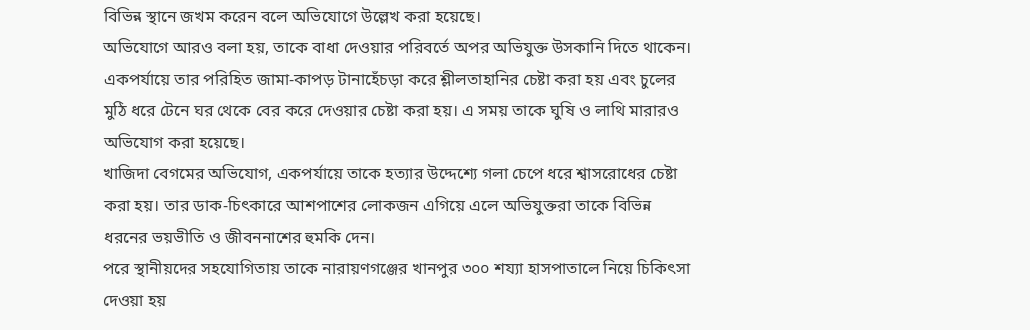বিভিন্ন স্থানে জখম করেন বলে অভিযোগে উল্লেখ করা হয়েছে।
অভিযোগে আরও বলা হয়, তাকে বাধা দেওয়ার পরিবর্তে অপর অভিযুক্ত উসকানি দিতে থাকেন। একপর্যায়ে তার পরিহিত জামা-কাপড় টানাহেঁচড়া করে শ্লীলতাহানির চেষ্টা করা হয় এবং চুলের মুঠি ধরে টেনে ঘর থেকে বের করে দেওয়ার চেষ্টা করা হয়। এ সময় তাকে ঘুষি ও লাথি মারারও অভিযোগ করা হয়েছে।
খাজিদা বেগমের অভিযোগ, একপর্যায়ে তাকে হত্যার উদ্দেশ্যে গলা চেপে ধরে শ্বাসরোধের চেষ্টা করা হয়। তার ডাক-চিৎকারে আশপাশের লোকজন এগিয়ে এলে অভিযুক্তরা তাকে বিভিন্ন ধরনের ভয়ভীতি ও জীবননাশের হুমকি দেন।
পরে স্থানীয়দের সহযোগিতায় তাকে নারায়ণগঞ্জের খানপুর ৩০০ শয্যা হাসপাতালে নিয়ে চিকিৎসা দেওয়া হয়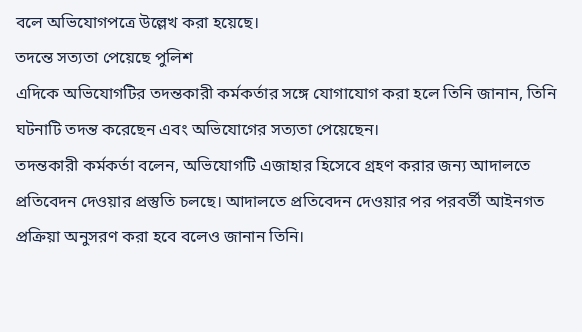বলে অভিযোগপত্রে উল্লেখ করা হয়েছে।
তদন্তে সত্যতা পেয়েছে পুলিশ
এদিকে অভিযোগটির তদন্তকারী কর্মকর্তার সঙ্গে যোগাযোগ করা হলে তিনি জানান, তিনি ঘটনাটি তদন্ত করেছেন এবং অভিযোগের সত্যতা পেয়েছেন।
তদন্তকারী কর্মকর্তা বলেন, অভিযোগটি এজাহার হিসেবে গ্রহণ করার জন্য আদালতে প্রতিবেদন দেওয়ার প্রস্তুতি চলছে। আদালতে প্রতিবেদন দেওয়ার পর পরবর্তী আইনগত প্রক্রিয়া অনুসরণ করা হবে বলেও জানান তিনি।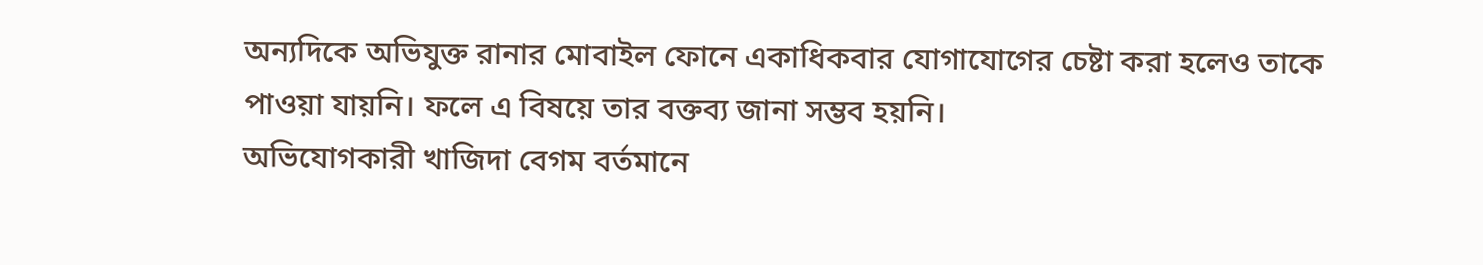অন্যদিকে অভিযুক্ত রানার মোবাইল ফোনে একাধিকবার যোগাযোগের চেষ্টা করা হলেও তাকে পাওয়া যায়নি। ফলে এ বিষয়ে তার বক্তব্য জানা সম্ভব হয়নি।
অভিযোগকারী খাজিদা বেগম বর্তমানে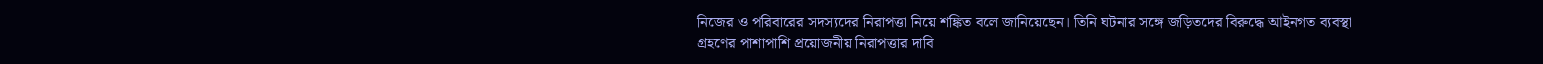নিজের ও পরিবারের সদস্যদের নিরাপত্তা নিয়ে শঙ্কিত বলে জানিয়েছেন। তিনি ঘটনার সঙ্গে জড়িতদের বিরুদ্ধে আইনগত ব্যবস্থা গ্রহণের পাশাপাশি প্রয়োজনীয় নিরাপত্তার দাবি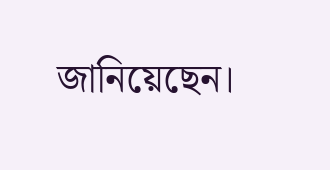জানিয়েছেন।